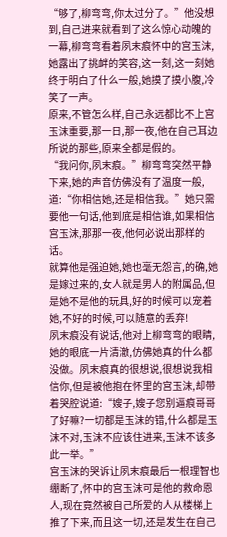“够了,柳弯弯,你太过分了。”他没想到,自己进来就看到了这么惊心动魄的一幕,柳弯弯看着夙末痕怀中的宫玉沫,她露出了挑衅的笑容,这一刻,这一刻她终于明白了什么一般,她摸了摸小腹,冷笑了一声。
原来,不管怎么样,自己永远都比不上宫玉沫重要,那一日,那一夜,他在自己耳边所说的那些,原来全都是假的。
“我问你,夙末痕。”柳弯弯突然平静下来,她的声音仿佛没有了温度一般,道:“你相信她,还是相信我。”她只需要他一句话,他到底是相信谁,如果相信宫玉沫,那那一夜,他何必说出那样的话。
就算他是强迫她,她也毫无怨言,的确,她是嫁过来的,女人就是男人的附属品,但是她不是他的玩具,好的时候可以宠着她,不好的时候,可以随意的丢弃!
夙末痕没有说话,他对上柳弯弯的眼睛,她的眼底一片清澈,仿佛她真的什么都没做。夙末痕真的很想说,很想说我相信你,但是被他抱在怀里的宫玉沫,却带着哭腔说道:“嫂子,嫂子您别逼痕哥哥了好嘛?一切都是玉沫的错,什么都是玉沫不对,玉沫不应该住进来,玉沫不该多此一举。”
宫玉沫的哭诉让夙末痕最后一根理智也绷断了,怀中的宫玉沫可是他的救命恩人,现在竟然被自己所爱的人从楼梯上推了下来,而且这一切,还是发生在自己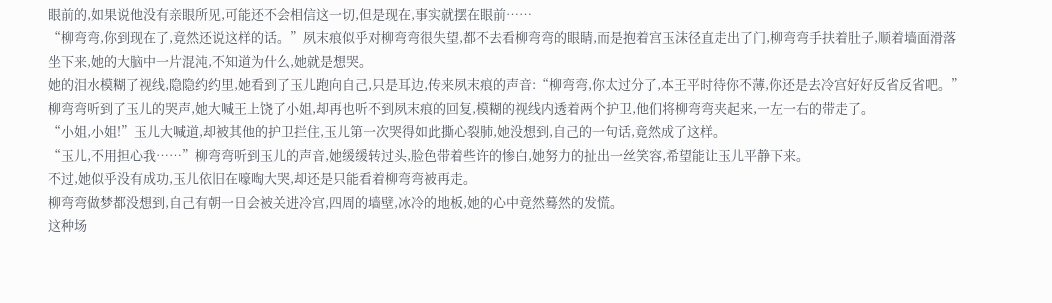眼前的,如果说他没有亲眼所见,可能还不会相信这一切,但是现在,事实就摆在眼前……
“柳弯弯,你到现在了,竟然还说这样的话。”夙末痕似乎对柳弯弯很失望,都不去看柳弯弯的眼睛,而是抱着宫玉沫径直走出了门,柳弯弯手扶着肚子,顺着墙面滑落坐下来,她的大脑中一片混沌,不知道为什么,她就是想哭。
她的泪水模糊了视线,隐隐约约里,她看到了玉儿跑向自己,只是耳边,传来夙末痕的声音:“柳弯弯,你太过分了,本王平时待你不薄,你还是去冷宫好好反省反省吧。”
柳弯弯听到了玉儿的哭声,她大喊王上饶了小姐,却再也听不到夙末痕的回复,模糊的视线内透着两个护卫,他们将柳弯弯夹起来,一左一右的带走了。
“小姐,小姐!”玉儿大喊道,却被其他的护卫拦住,玉儿第一次哭得如此撕心裂肺,她没想到,自己的一句话,竟然成了这样。
“玉儿,不用担心我……”柳弯弯听到玉儿的声音,她缓缓转过头,脸色带着些许的惨白,她努力的扯出一丝笑容,希望能让玉儿平静下来。
不过,她似乎没有成功,玉儿依旧在嚎啕大哭,却还是只能看着柳弯弯被再走。
柳弯弯做梦都没想到,自己有朝一日会被关进冷宫,四周的墙壁,冰冷的地板,她的心中竟然蓦然的发慌。
这种场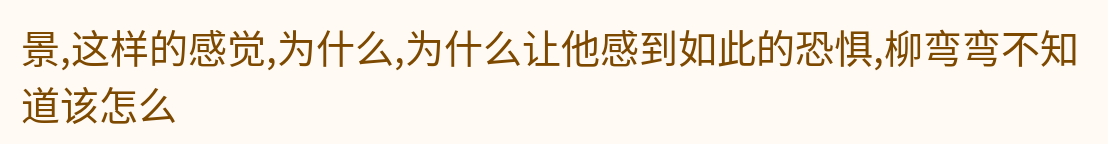景,这样的感觉,为什么,为什么让他感到如此的恐惧,柳弯弯不知道该怎么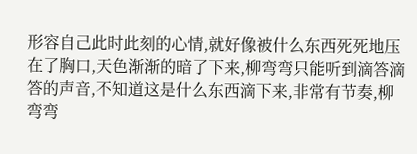形容自己此时此刻的心情,就好像被什么东西死死地压在了胸口,天色渐渐的暗了下来,柳弯弯只能听到滴答滴答的声音,不知道这是什么东西滴下来,非常有节奏,柳弯弯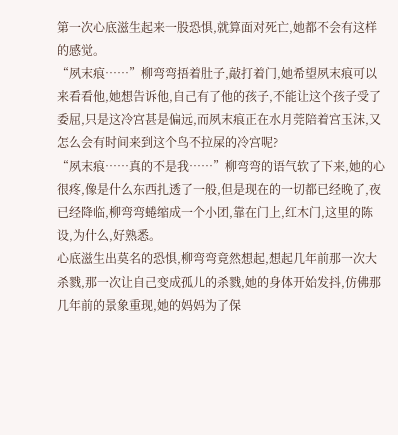第一次心底滋生起来一股恐惧,就算面对死亡,她都不会有这样的感觉。
“夙末痕……”柳弯弯捂着肚子,敲打着门,她希望夙末痕可以来看看他,她想告诉他,自己有了他的孩子,不能让这个孩子受了委屈,只是这冷宫甚是偏远,而夙末痕正在水月莞陪着宫玉沫,又怎么会有时间来到这个鸟不拉屎的冷宫呢?
“夙末痕……真的不是我……”柳弯弯的语气软了下来,她的心很疼,像是什么东西扎透了一般,但是现在的一切都已经晚了,夜已经降临,柳弯弯蜷缩成一个小团,靠在门上,红木门,这里的陈设,为什么,好熟悉。
心底滋生出莫名的恐惧,柳弯弯竟然想起,想起几年前那一次大杀戮,那一次让自己变成孤儿的杀戮,她的身体开始发抖,仿佛那几年前的景象重现,她的妈妈为了保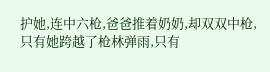护她,连中六枪,爸爸推着奶奶,却双双中枪,只有她跨越了枪林弹雨,只有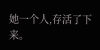她一个人,存活了下来。